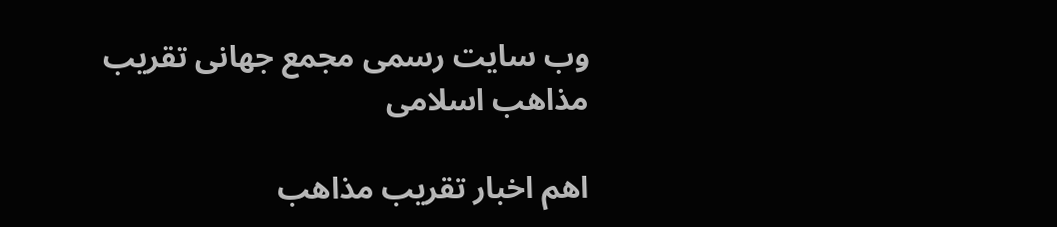وب سایت رسمی مجمع جهانى تقريب مذاهب اسلامى

اهم اخبار تقریب مذاهب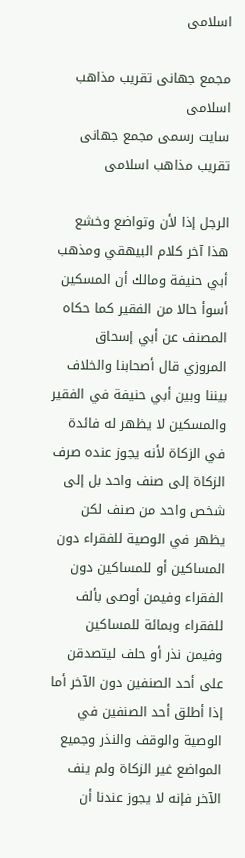اسلامی

مجمع جهانى تقريب مذاهب اسلامى
سایت رسمی مجمع جهانى تقريب مذاهب اسلامى

الرجل إذا لأن وتواضع وخشع هذا آخر كلام البيهقي ومذهب أبي حنيفة ومالك أن المسكين أسوأ حالا من الفقير كما حكاه المصنف عن أبي إسحاق المروزي قال أصحابنا والخلاف بيننا وبين أبي حنيفة في الفقير والمسكين لا يظهر له فائدة في الزكاة لأنه يجوز عنده صرف الزكاة إلى صنف واحد بل إلى شخص واحد من صنف لكن يظهر في الوصية للفقراء دون المساكين أو للمساكين دون الفقراء وفيمن أوصى بألف للفقراء وبمائة للمساكين وفيمن نذر أو حلف ليتصدقن على أحد الصنفين دون الآخر أما إذا أطلق أحد الصنفين في الوصية والوقف والنذر وجميع المواضع غير الزكاة ولم ينف الآخر فإنه لا يجوز عندنا أن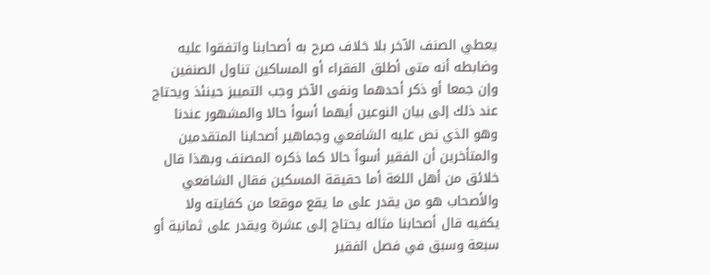يعطي الصنف الآخر بلا خلاف صرح به أصحابنا واتفقوا عليه وضابطه أنه متى أطلق الفقراء أو المساكين تناول الصنفين وإن جمعا أو ذكر أحدهما ونفى الآخر وجب التمييز حينئذ ويحتاج عند ذلك إلى بيان النوعين أيهما أسوأ حالا والمشهور عندنا وهو الذي نص عليه الشافعي وجماهير أصحابنا المتقدمين والمتأخرين أن الفقير أسوأ حالا كما ذكره المصنف وبهذا قال خلائق من أهل اللغة أما حقيقة المسكين فقال الشافعي والأصحاب هو من يقدر على ما يقع موقعا من كفايته ولا يكفيه قال أصحابنا مثاله يحتاج إلى عشرة ويقدر على ثمانية أو سبعة وسبق في فصل الفقير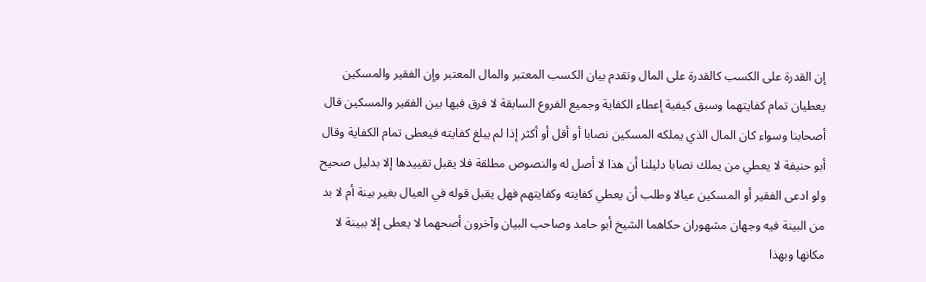إن القدرة على الكسب كالقدرة على المال وتقدم بيان الكسب المعتبر والمال المعتبر وإن الفقير والمسكين يعطيان تمام كفايتهما وسبق كيفية إعطاء الكفاية وجميع الفروع السابقة لا فرق فيها بين الفقير والمسكين قال أصحابنا وسواء كان المال الذي يملكه المسكين نصابا أو أقل أو أكثر إذا لم يبلغ كفايته فيعطى تمام الكفاية وقال أبو حنيفة لا يعطي من يملك نصابا دليلنا أن هذا لا أصل له والنصوص مطلقة فلا يقبل تقييدها إلا بدليل صحيح ولو ادعى الفقير أو المسكين عيالا وطلب أن يعطي كفايته وكفايتهم فهل يقبل قوله في العيال بغير بينة أم لا بد من البينة فيه وجهان مشهوران حكاهما الشيخ أبو حامد وصاحب البيان وآخرون أصحهما لا يعطى إلا ببينة لا مكانها وبهذا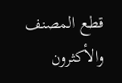قطع المصنف والأكثرون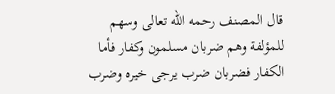قال المصنف رحمه الله تعالى وسهم للمؤلفة وهم ضربان مسلمون وكفار فأما الكفار فضربان ضرب يرجى خيره وضرب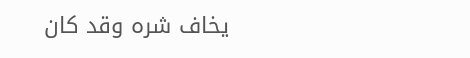يخاف شره وقد كان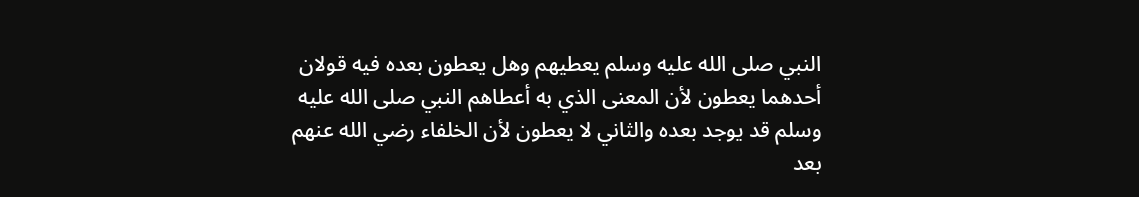النبي صلى الله عليه وسلم يعطيهم وهل يعطون بعده فيه قولان أحدهما يعطون لأن المعنى الذي به أعطاهم النبي صلى الله عليه وسلم قد يوجد بعده والثاني لا يعطون لأن الخلفاء رضي الله عنهم بعد